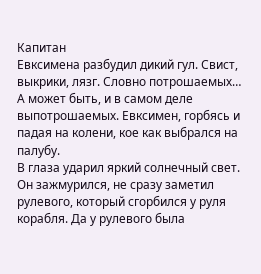Капитан
Евксимена разбудил дикий гул. Свист, выкрики, лязг. Словно потрошаемых… А может быть, и в самом деле выпотрошаемых. Евксимен, горбясь и падая на колени, кое как выбрался на палубу.
В глаза ударил яркий солнечный свет. Он зажмурился, не сразу заметил рулевого, который сгорбился у руля корабля. Да у рулевого была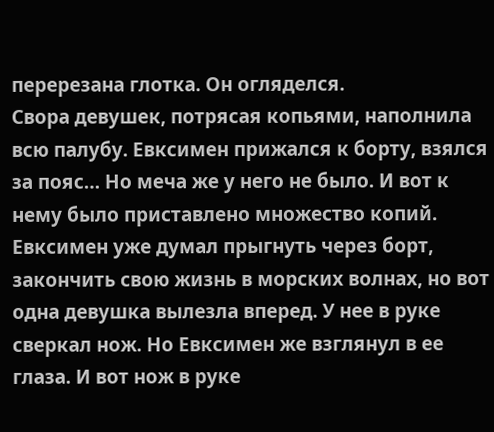перерезана глотка. Он огляделся.
Свора девушек, потрясая копьями, наполнила всю палубу. Евксимен прижался к борту, взялся за пояс… Но меча же у него не было. И вот к нему было приставлено множество копий. Евксимен уже думал прыгнуть через борт, закончить свою жизнь в морских волнах, но вот одна девушка вылезла вперед. У нее в руке сверкал нож. Но Евксимен же взглянул в ее глаза. И вот нож в руке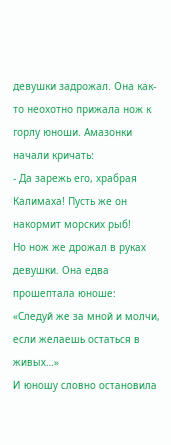девушки задрожал. Она как-то неохотно прижала нож к горлу юноши. Амазонки начали кричать:
- Да зарежь его, храбрая Калимаха! Пусть же он накормит морских рыб!
Но нож же дрожал в руках девушки. Она едва прошептала юноше:
«Следуй же за мной и молчи, если желаешь остаться в живых…»
И юношу словно остановила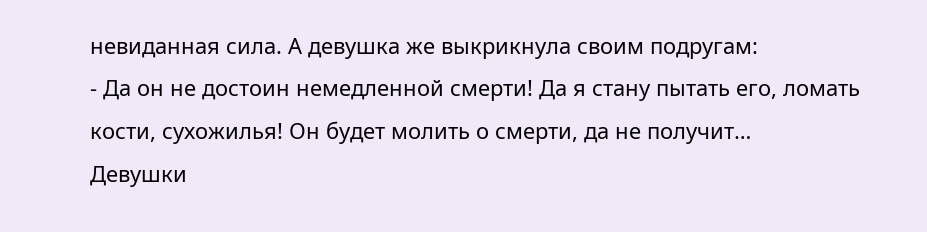невиданная сила. А девушка же выкрикнула своим подругам:
- Да он не достоин немедленной смерти! Да я стану пытать его, ломать кости, сухожилья! Он будет молить о смерти, да не получит…
Девушки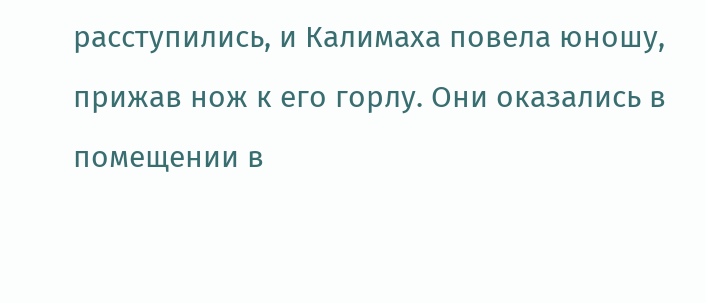расступились, и Калимаха повела юношу, прижав нож к его горлу. Они оказались в помещении в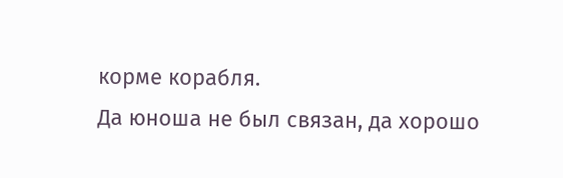корме корабля.
Да юноша не был связан, да хорошо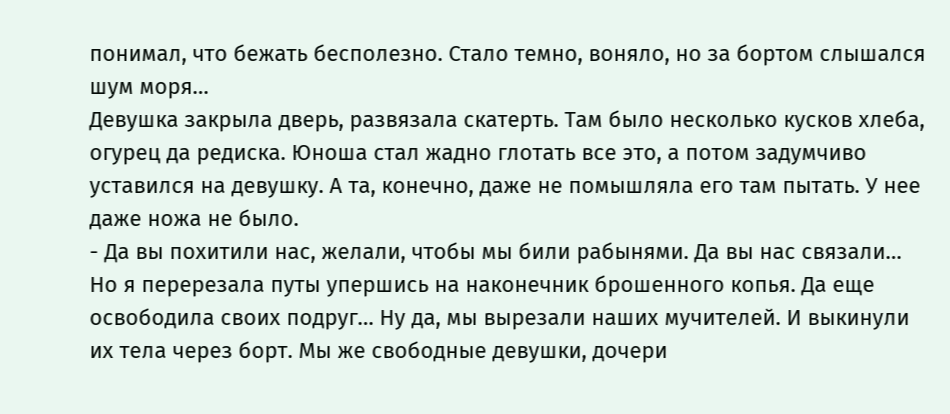понимал, что бежать бесполезно. Стало темно, воняло, но за бортом слышался шум моря…
Девушка закрыла дверь, развязала скатерть. Там было несколько кусков хлеба, огурец да редиска. Юноша стал жадно глотать все это, а потом задумчиво уставился на девушку. А та, конечно, даже не помышляла его там пытать. У нее даже ножа не было.
- Да вы похитили нас, желали, чтобы мы били рабынями. Да вы нас связали… Но я перерезала путы упершись на наконечник брошенного копья. Да еще освободила своих подруг… Ну да, мы вырезали наших мучителей. И выкинули их тела через борт. Мы же свободные девушки, дочери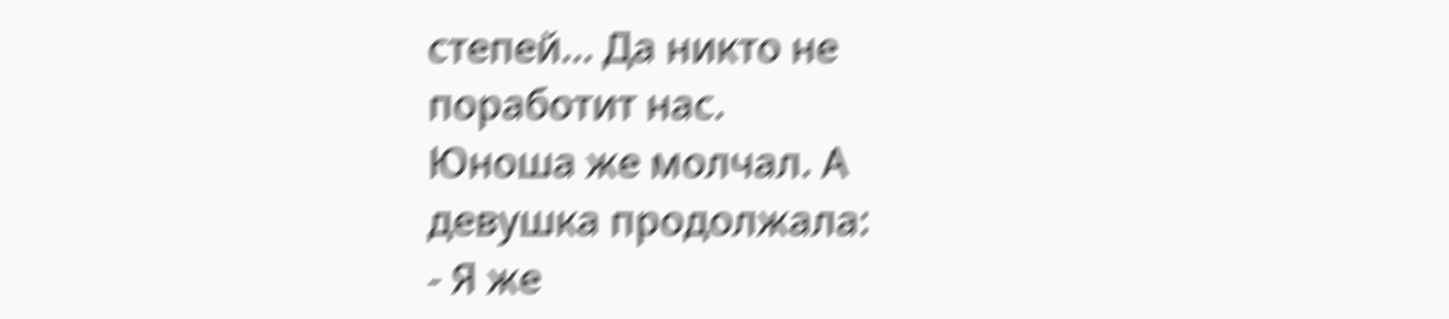степей… Да никто не поработит нас.
Юноша же молчал. А девушка продолжала:
- Я же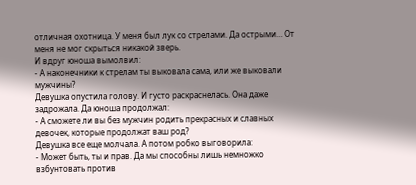отличная охотница. У меня был лук со стрелами. Да острыми… От меня не мог скрыться никакой зверь.
И вдруг юноша вымолвил:
- А наконечники к стрелам ты выковала сама, или же выковали мужчины?
Девушка опустила голову. И густо раскраснелась. Она даже задрожала. Да юноша продолжал:
- А сможете ли вы без мужчин родить прекрасных и славных девочек, которые продолжат ваш род?
Девушка все еще молчала. А потом робко выговорила:
- Может быть, ты и прав. Да мы способны лишь немножко взбунтовать против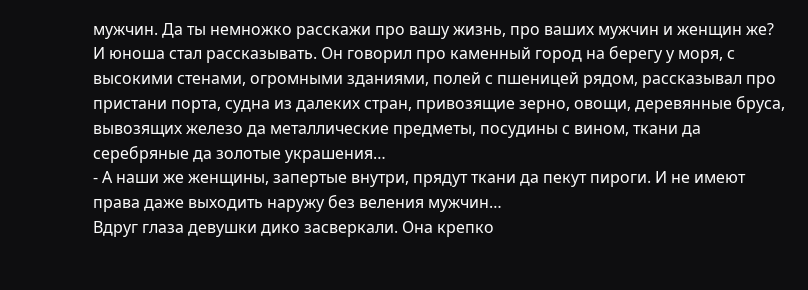мужчин. Да ты немножко расскажи про вашу жизнь, про ваших мужчин и женщин же?
И юноша стал рассказывать. Он говорил про каменный город на берегу у моря, с высокими стенами, огромными зданиями, полей с пшеницей рядом, рассказывал про пристани порта, судна из далеких стран, привозящие зерно, овощи, деревянные бруса, вывозящих железо да металлические предметы, посудины с вином, ткани да серебряные да золотые украшения…
- А наши же женщины, запертые внутри, прядут ткани да пекут пироги. И не имеют права даже выходить наружу без веления мужчин…
Вдруг глаза девушки дико засверкали. Она крепко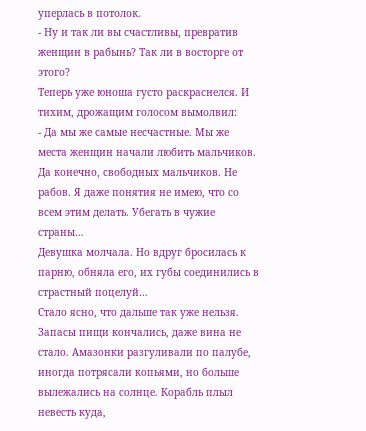уперлась в потолок.
- Ну и так ли вы счастливы, превратив женщин в рабынь? Так ли в восторге от этого?
Теперь уже юноша густо раскраснелся. И тихим, дрожащим голосом вымолвил:
- Да мы же самые несчастные. Мы же места женщин начали любить мальчиков. Да конечно, свободных мальчиков. Не рабов. Я даже понятия не имею, что со всем этим делать. Убегать в чужие страны…
Девушка молчала. Но вдруг бросилась к парню, обняла его, их губы соединились в страстный поцелуй…
Стало ясно, что дальше так уже нельзя. Запасы пищи кончались, даже вина не стало. Амазонки разгуливали по палубе, иногда потрясали копьями, но больше вылежались на солнце. Корабль плыл невесть куда,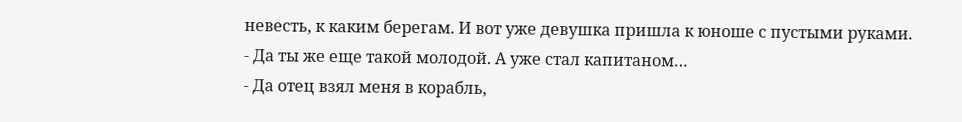невесть, к каким берегам. И вот уже девушка пришла к юноше с пустыми руками.
- Да ты же еще такой молодой. А уже стал капитаном…
- Да отец взял меня в корабль,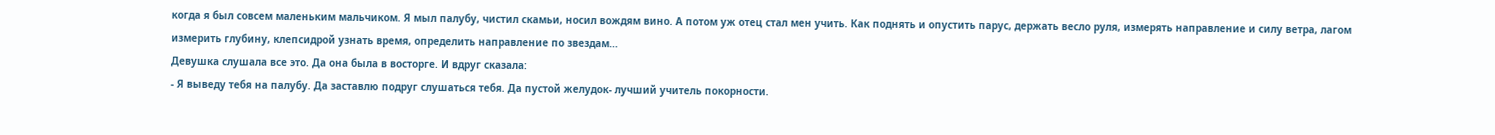когда я был совсем маленьким мальчиком. Я мыл палубу, чистил скамьи, носил вождям вино. А потом уж отец стал мен учить. Как поднять и опустить парус, держать весло руля, измерять направление и силу ветра, лагом измерить глубину, клепсидрой узнать время, определить направление по звездам…
Девушка слушала все это. Да она была в восторге. И вдруг сказала:
- Я выведу тебя на палубу. Да заставлю подруг слушаться тебя. Да пустой желудок- лучший учитель покорности.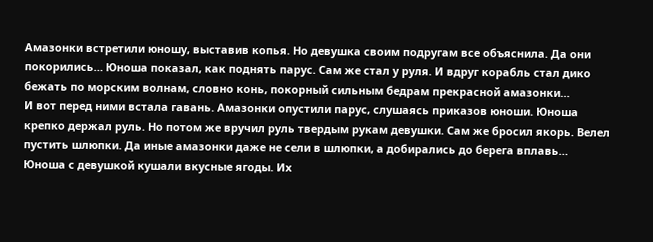Амазонки встретили юношу, выставив копья. Но девушка своим подругам все объяснила. Да они покорились… Юноша показал, как поднять парус. Сам же стал у руля. И вдруг корабль стал дико бежать по морским волнам, словно конь, покорный сильным бедрам прекрасной амазонки…
И вот перед ними встала гавань. Амазонки опустили парус, слушаясь приказов юноши. Юноша крепко держал руль. Но потом же вручил руль твердым рукам девушки. Сам же бросил якорь. Велел пустить шлюпки. Да иные амазонки даже не сели в шлюпки, а добирались до берега вплавь…
Юноша с девушкой кушали вкусные ягоды. Их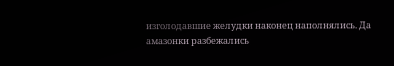изголодавшие желудки наконец наполнялись. Да амазонки разбежались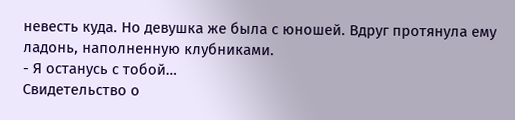невесть куда. Но девушка же была с юношей. Вдруг протянула ему ладонь, наполненную клубниками.
- Я останусь с тобой…
Свидетельство о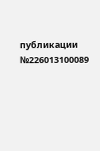публикации №226013100089